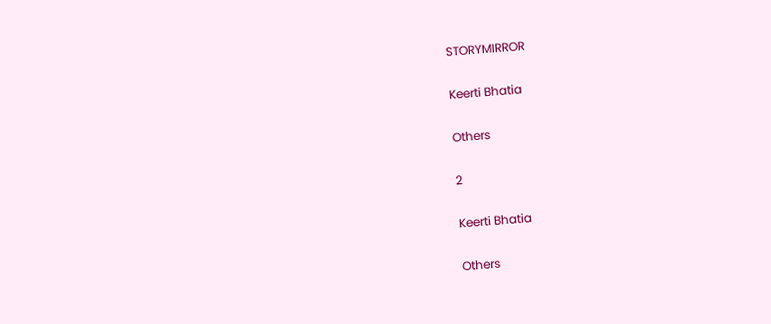STORYMIRROR

Keerti Bhatia

Others

2

Keerti Bhatia

Others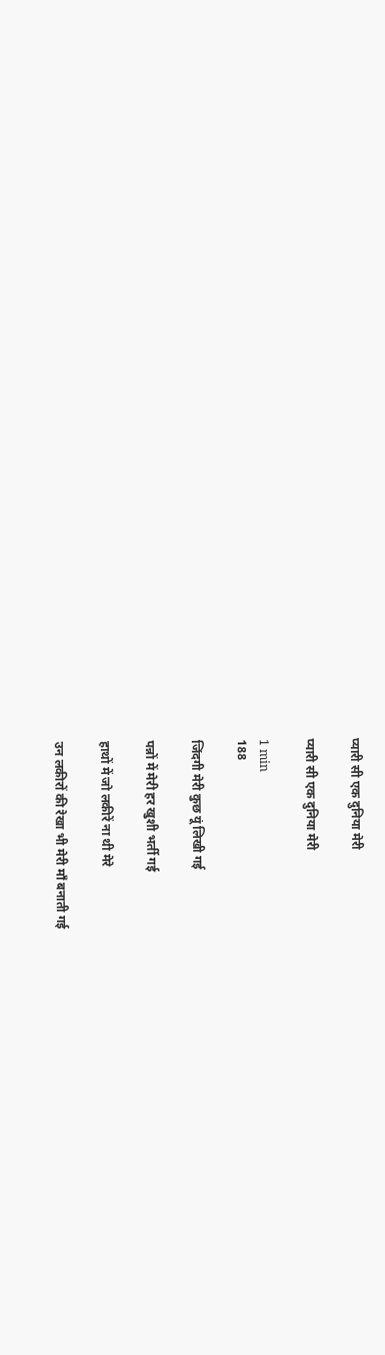प्यारी सी एक दुनिया मेरी

प्यारी सी एक दुनिया मेरी

1 min
188

जिंदगी मेरी कुछ यूं लिखी गई

पन्नों में मेरी हर खुशी भर्ती गई

हाथों में जो लकीरें ना थी मेरे

उन लकीरों की रेखा भी मेरी माँ बनाती गई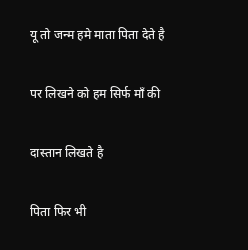यू तो जन्म हमे माता पिता देते है

पर लिखने को हम सिर्फ माँ की

दास्तान लिखते है

पिता फिर भी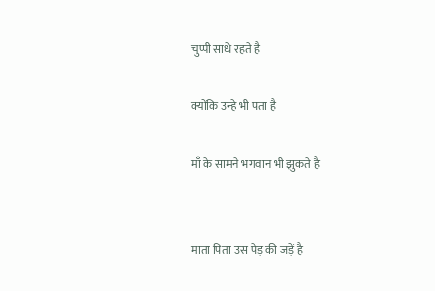चुप्पी साधे रहते है

क्योंकि उन्हे भी पता है

माँ के सामने भगवान भी झुकते है


माता पिता उस पेड़ की जड़ें है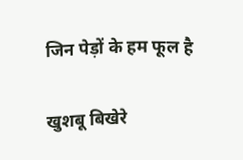जिन पेड़ों के हम फूल है

खुशबू बिखेरे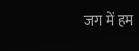जग में हम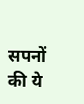सपनों की ये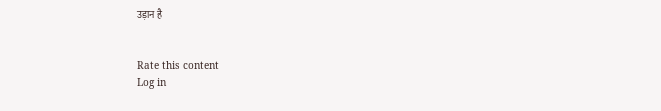उड़ान है


Rate this content
Log in